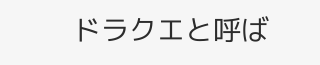ドラクエと呼ば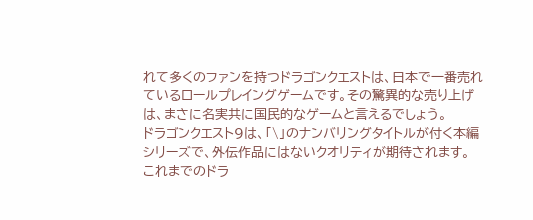れて多くのファンを持つドラゴンクエストは、日本で一番売れているロールプレイングゲームです。その驚異的な売り上げは、まさに名実共に国民的なゲームと言えるでしょう。
ドラゴンクエスト9は、「\」のナンバリングタイトルが付く本編シリーズで、外伝作品にはないクオリティが期待されます。
これまでのドラ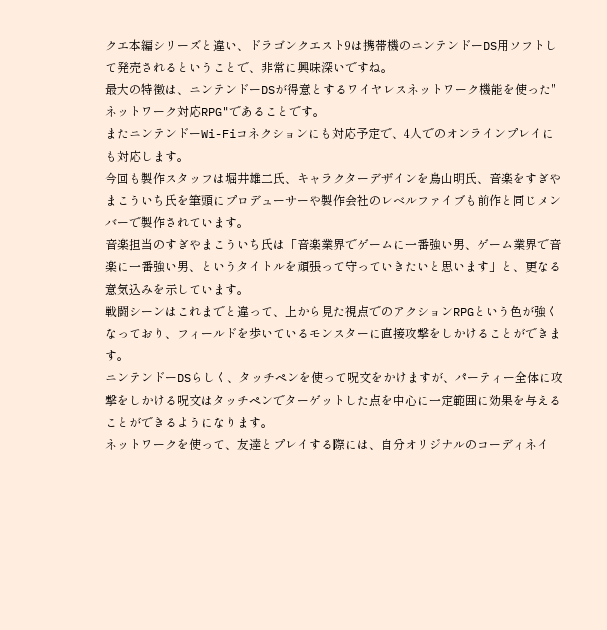クエ本編シリーズと違い、ドラゴンクエスト9は携帯機のニンテンドーDS用ソフトして発売されるということで、非常に興味深いですね。
最大の特徴は、ニンテンドーDSが得意とするワイヤレスネットワーク機能を使った"ネットワーク対応RPG"であることです。
またニンテンドーWi-Fiコネクションにも対応予定で、4人でのオンラインプレイにも対応します。
今回も製作スタッフは堀井雄二氏、キャラクターデザインを鳥山明氏、音楽をすぎやまこういち氏を筆頭にプロデューサーや製作会社のレベルファイブも前作と同じメンバーで製作されています。
音楽担当のすぎやまこういち氏は「音楽業界でゲームに一番強い男、ゲーム業界で音楽に一番強い男、というタイトルを頑張って守っていきたいと思います」と、更なる意気込みを示しています。
戦闘シーンはこれまでと違って、上から見た視点でのアクションRPGという色が強くなっており、フィールドを歩いているモンスターに直接攻撃をしかけることができます。
ニンテンドーDSらしく、タッチペンを使って呪文をかけますが、パーティー全体に攻撃をしかける呪文はタッチペンでターゲットした点を中心に一定範囲に効果を与えることができるようになります。
ネットワークを使って、友達とプレイする際には、自分オリジナルのコーディネイ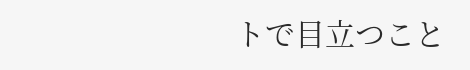トで目立つこと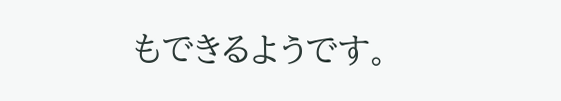もできるようです。